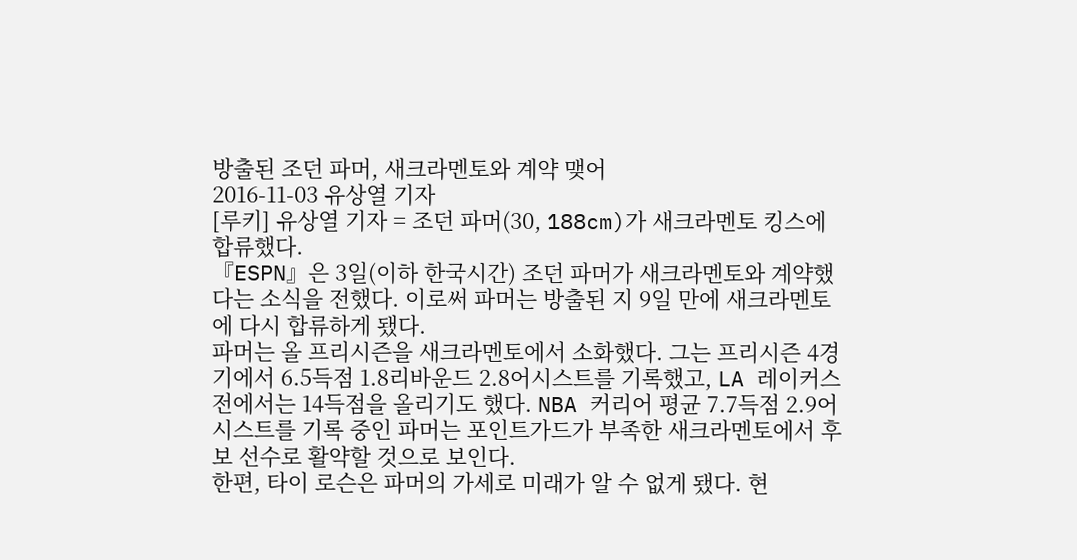방출된 조던 파머, 새크라멘토와 계약 맺어
2016-11-03 유상열 기자
[루키] 유상열 기자 = 조던 파머(30, 188cm)가 새크라멘토 킹스에 합류했다.
『ESPN』은 3일(이하 한국시간) 조던 파머가 새크라멘토와 계약했다는 소식을 전했다. 이로써 파머는 방출된 지 9일 만에 새크라멘토에 다시 합류하게 됐다.
파머는 올 프리시즌을 새크라멘토에서 소화했다. 그는 프리시즌 4경기에서 6.5득점 1.8리바운드 2.8어시스트를 기록했고, LA 레이커스전에서는 14득점을 올리기도 했다. NBA 커리어 평균 7.7득점 2.9어시스트를 기록 중인 파머는 포인트가드가 부족한 새크라멘토에서 후보 선수로 활약할 것으로 보인다.
한편, 타이 로슨은 파머의 가세로 미래가 알 수 없게 됐다. 현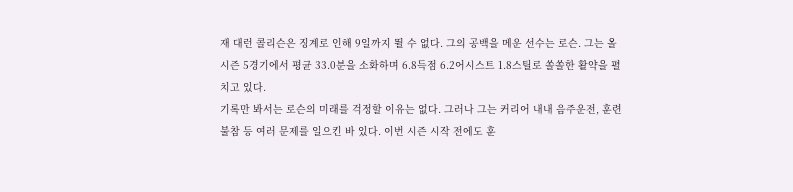재 대런 콜리슨은 징계로 인해 9일까지 뛸 수 없다. 그의 공백을 메운 선수는 로슨. 그는 올 시즌 5경기에서 평균 33.0분을 소화하며 6.8득점 6.2어시스트 1.8스틸로 쏠쏠한 활약을 펼치고 있다.
기록만 봐서는 로슨의 미래를 걱정할 이유는 없다. 그러나 그는 커리어 내내 음주운전, 훈련 불참 등 여러 문제를 일으킨 바 있다. 이번 시즌 시작 전에도 훈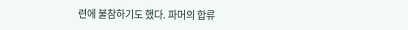련에 불참하기도 했다. 파머의 합류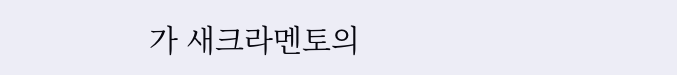가 새크라멘토의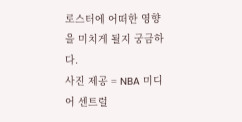로스터에 어떠한 영향을 미치게 될지 궁금하다.
사진 제공 = NBA 미디어 센트럴